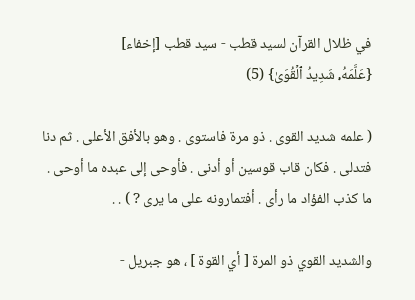في ظلال القرآن لسيد قطب - سيد قطب [إخفاء]
{عَلَّمَهُۥ شَدِيدُ ٱلۡقُوَىٰ} (5)

( علمه شديد القوى . ذو مرة فاستوى . وهو بالأفق الأعلى . ثم دنا فتدلى . فكان قاب قوسين أو أدنى . فأوحى إلى عبده ما أوحى . ما كذب الفؤاد ما رأى . أفتمارونه على ما يرى ? ) . .

والشديد القوي ذو المرة [ أي القوة ] ، هو جبريل -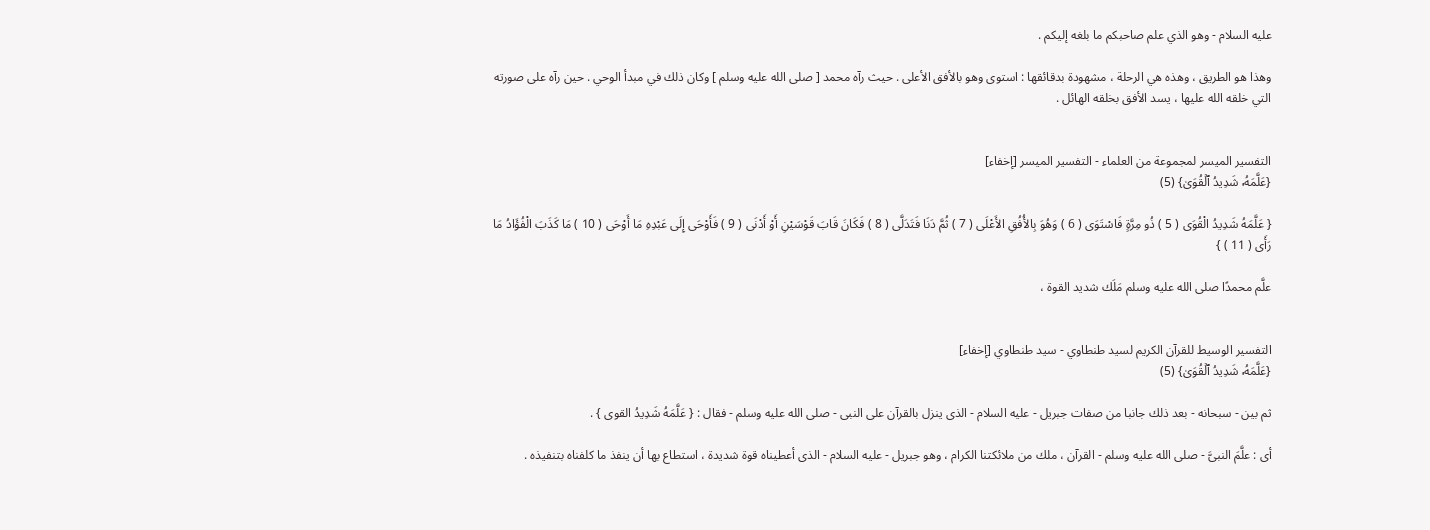عليه السلام - وهو الذي علم صاحبكم ما بلغه إليكم .

وهذا هو الطريق ، وهذه هي الرحلة ، مشهودة بدقائقها : استوى وهو بالأفق الأعلى . حيث رآه محمد [ صلى الله عليه وسلم ] وكان ذلك في مبدأ الوحي . حين رآه على صورته التي خلقه الله عليها ، يسد الأفق بخلقه الهائل .


التفسير الميسر لمجموعة من العلماء - التفسير الميسر [إخفاء]
{عَلَّمَهُۥ شَدِيدُ ٱلۡقُوَىٰ} (5)

{ عَلَّمَهُ شَدِيدُ الْقُوَى ( 5 ) ذُو مِرَّةٍ فَاسْتَوَى ( 6 ) وَهُوَ بِالأُفُقِ الأَعْلَى ( 7 ) ثُمَّ دَنَا فَتَدَلَّى ( 8 ) فَكَانَ قَابَ قَوْسَيْنِ أَوْ أَدْنَى ( 9 ) فَأَوْحَى إِلَى عَبْدِهِ مَا أَوْحَى ( 10 ) مَا كَذَبَ الْفُؤَادُ مَا رَأَى ( 11 ) }

علَّم محمدًا صلى الله عليه وسلم مَلَك شديد القوة ،


التفسير الوسيط للقرآن الكريم لسيد طنطاوي - سيد طنطاوي [إخفاء]
{عَلَّمَهُۥ شَدِيدُ ٱلۡقُوَىٰ} (5)

ثم بين - سبحانه - بعد ذلك جانبا من صفات جبريل - عليه السلام - الذى ينزل بالقرآن على النبى - صلى الله عليه وسلم - فقال : { عَلَّمَهُ شَدِيدُ القوى } .

أى : علَّمَ النبىَّ - صلى الله عليه وسلم - القرآن ، ملك من ملائكتنا الكرام ، وهو جبريل - عليه السلام - الذى أعطيناه قوة شديدة ، استطاع بها أن ينفذ ما كلفناه بتنفيذه .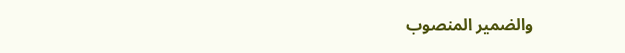والضمير المنصوب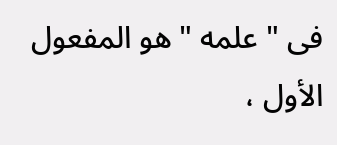فى " علمه " هو المفعول الأول ،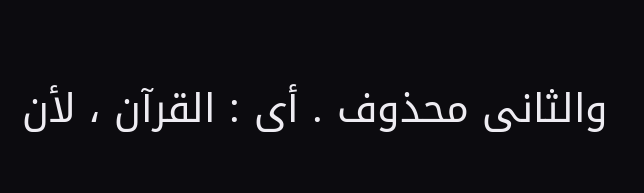والثانى محذوف . أى : القرآن ، لأن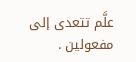علَّم تتعدى إلى مفعولين .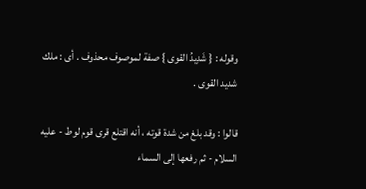وقوله : { شَدِيدُ القوى } صفة لموصوف محذوف . أى : ملك شديد القوى .

قالوا : وقد بلغ من شدة قوته ، أنه اقتلع قرى قوم لوط - عليه السلام - ثم رفعها إلى السماء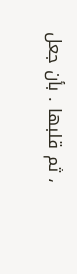، ثم قلبها . بأن جعل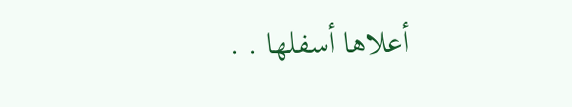أعلاها أسفلها . .